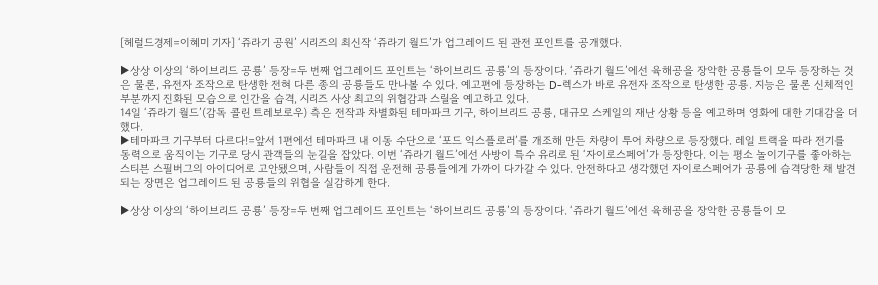[헤럴드경제=이혜미 기자] ‘쥬라기 공원’ 시리즈의 최신작 ‘쥬라기 월드’가 업그레이드 된 관전 포인트를 공개했다.

▶상상 이상의 ‘하이브리드 공룡’ 등장=두 번째 업그레이드 포인트는 ‘하이브리드 공룡’의 등장이다. ‘쥬라기 월드’에선 육해공을 장악한 공룡들이 모두 등장하는 것은 물론, 유전자 조작으로 탄생한 전혀 다른 종의 공룡들도 만나볼 수 있다. 예고편에 등장하는 D-렉스가 바로 유전자 조작으로 탄생한 공룡. 지능은 물론 신체적인 부분까지 진화된 모습으로 인간을 습격, 시리즈 사상 최고의 위협감과 스릴을 예고하고 있다.
14일 ‘쥬라기 월드’(감독 콜린 트레보로우) 측은 전작과 차별화된 테마파크 기구, 하이브리드 공룡, 대규모 스케일의 재난 상황 등을 예고하며 영화에 대한 기대감을 더했다.
▶테마파크 기구부터 다르다!=앞서 1편에선 테마파크 내 이동 수단으로 ‘포드 익스플로러’를 개조해 만든 차량이 투어 차량으로 등장했다. 레일 트랙을 따라 전기를 동력으로 움직이는 기구로 당시 관객들의 눈길을 잡았다. 이번 ‘쥬라기 월드’에선 사방이 특수 유리로 된 ‘자이로스페어’가 등장한다. 이는 평소 놀이기구를 좋아하는 스티븐 스필버그의 아이디어로 고안됐으며, 사람들이 직접 운전해 공룡들에게 가까이 다가갈 수 있다. 안전하다고 생각했던 자이로스페어가 공룡에 습격당한 채 발견되는 장면은 업그레이드 된 공룡들의 위협을 실감하게 한다.

▶상상 이상의 ‘하이브리드 공룡’ 등장=두 번째 업그레이드 포인트는 ‘하이브리드 공룡’의 등장이다. ‘쥬라기 월드’에선 육해공을 장악한 공룡들이 모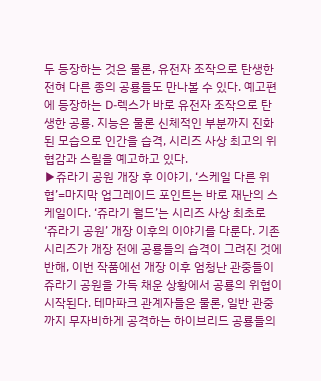두 등장하는 것은 물론, 유전자 조작으로 탄생한 전혀 다른 종의 공룡들도 만나볼 수 있다. 예고편에 등장하는 D-렉스가 바로 유전자 조작으로 탄생한 공룡. 지능은 물론 신체적인 부분까지 진화된 모습으로 인간을 습격, 시리즈 사상 최고의 위협감과 스릴을 예고하고 있다.
▶쥬라기 공원 개장 후 이야기, ‘스케일 다른 위협’=마지막 업그레이드 포인트는 바로 재난의 스케일이다. ‘쥬라기 월드’는 시리즈 사상 최초로 ‘쥬라기 공원’ 개장 이후의 이야기를 다룬다. 기존 시리즈가 개장 전에 공룡들의 습격이 그려진 것에 반해, 이번 작품에선 개장 이후 엄청난 관중들이 쥬라기 공원을 가득 채운 상황에서 공룡의 위협이 시작된다. 테마파크 관계자들은 물론, 일반 관중까지 무자비하게 공격하는 하이브리드 공룡들의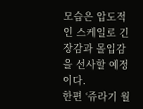모습은 압도적인 스케일로 긴장감과 몰입감을 선사할 예정이다.
한편 ‘쥬라기 월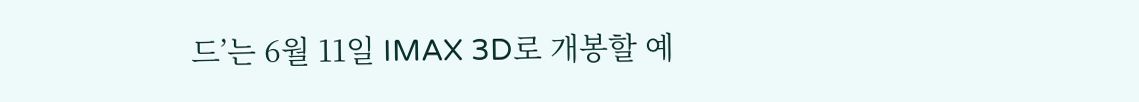드’는 6월 11일 IMAX 3D로 개봉할 예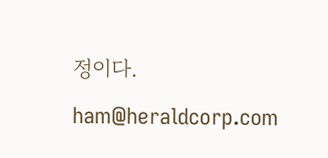정이다.
ham@heraldcorp.com